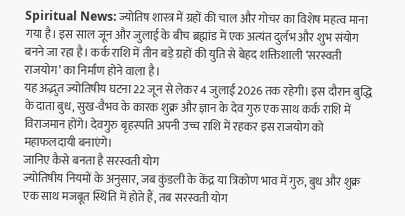Spiritual News: ज्योतिष शास्त्र में ग्रहों की चाल और गोचर का विशेष महत्व माना गया है। इस साल जून और जुलाई के बीच ब्रह्मांड में एक अत्यंत दुर्लभ और शुभ संयोग बनने जा रहा है। कर्क राशि में तीन बड़े ग्रहों की युति से बेहद शक्तिशाली ‘सरस्वती राजयोग’ का निर्माण होने वाला है।
यह अद्भुत ज्योतिषीय घटना 22 जून से लेकर 4 जुलाई 2026 तक रहेगी। इस दौरान बुद्धि के दाता बुध, सुख-वैभव के कारक शुक्र और ज्ञान के देव गुरु एक साथ कर्क राशि में विराजमान होंगे। देवगुरु बृहस्पति अपनी उच्च राशि में रहकर इस राजयोग को महाफलदायी बनाएंगे।
जानिए कैसे बनता है सरस्वती योग
ज्योतिषीय नियमों के अनुसार, जब कुंडली के केंद्र या त्रिकोण भाव में गुरु, बुध और शुक्र एक साथ मजबूत स्थिति में होते हैं, तब सरस्वती योग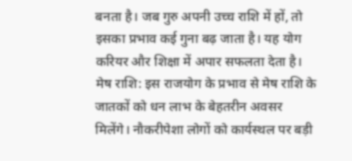बनता है। जब गुरु अपनी उच्च राशि में हों, तो इसका प्रभाव कई गुना बढ़ जाता है। यह योग करियर और शिक्षा में अपार सफलता देता है।
मेष राशि: इस राजयोग के प्रभाव से मेष राशि के जातकों को धन लाभ के बेहतरीन अवसर मिलेंगे। नौकरीपेशा लोगों को कार्यस्थल पर बड़ी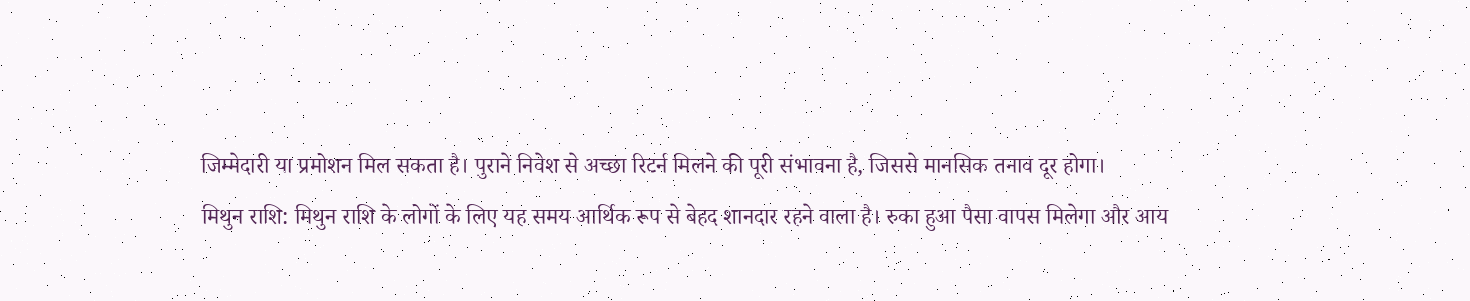जिम्मेदारी या प्रमोशन मिल सकता है। पुराने निवेश से अच्छा रिटर्न मिलने की पूरी संभावना है, जिससे मानसिक तनाव दूर होगा।
मिथुन राशि: मिथुन राशि के लोगों के लिए यह समय आर्थिक रूप से बेहद शानदार रहने वाला है। रुका हुआ पैसा वापस मिलेगा और आय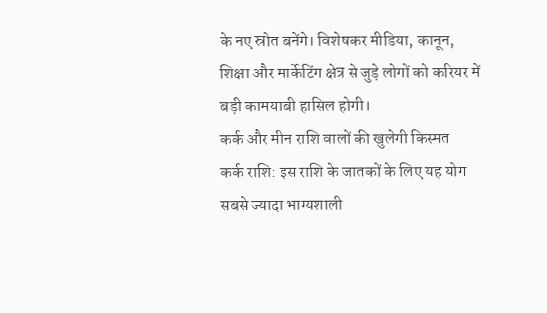के नए स्रोत बनेंगे। विशेषकर मीडिया, कानून, शिक्षा और मार्केटिंग क्षेत्र से जुड़े लोगों को करियर में बड़ी कामयाबी हासिल होगी।
कर्क और मीन राशि वालों की खुलेगी किस्मत
कर्क राशि: इस राशि के जातकों के लिए यह योग सबसे ज्यादा भाग्यशाली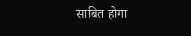साबित होगा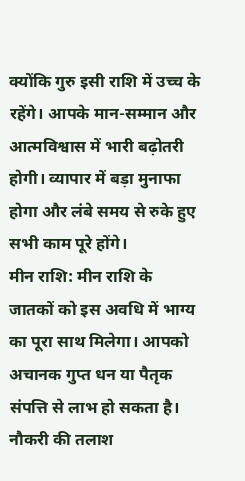क्योंकि गुरु इसी राशि में उच्च के रहेंगे। आपके मान-सम्मान और आत्मविश्वास में भारी बढ़ोतरी होगी। व्यापार में बड़ा मुनाफा होगा और लंबे समय से रुके हुए सभी काम पूरे होंगे।
मीन राशि: मीन राशि के जातकों को इस अवधि में भाग्य का पूरा साथ मिलेगा। आपको अचानक गुप्त धन या पैतृक संपत्ति से लाभ हो सकता है। नौकरी की तलाश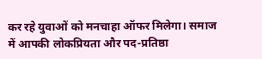कर रहे युवाओं को मनचाहा ऑफर मिलेगा। समाज में आपकी लोकप्रियता और पद-प्रतिष्ठा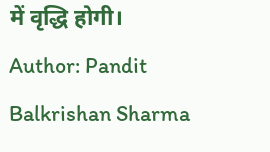में वृद्धि होगी।
Author: Pandit Balkrishan Sharma